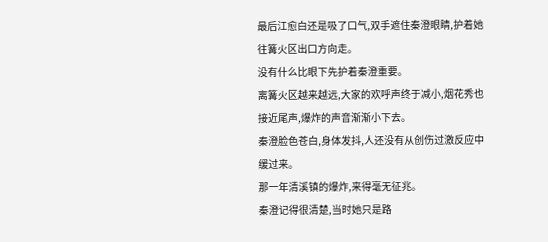最后江愈白还是吸了口气,双手遮住秦澄眼睛,护着她往篝火区出口方向走。
没有什么比眼下先护着秦澄重要。
离篝火区越来越远,大家的欢呼声终于减小,烟花秀也接近尾声,爆炸的声音渐渐小下去。
秦澄脸色苍白,身体发抖,人还没有从创伤过激反应中缓过来。
那一年清溪镇的爆炸,来得毫无征兆。
秦澄记得很清楚,当时她只是路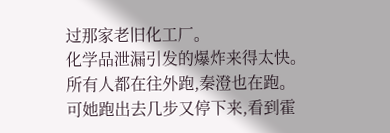过那家老旧化工厂。
化学品泄漏引发的爆炸来得太快。
所有人都在往外跑,秦澄也在跑。
可她跑出去几步又停下来,看到霍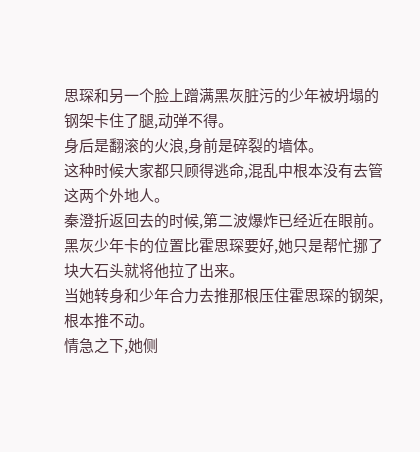思琛和另一个脸上蹭满黑灰脏污的少年被坍塌的钢架卡住了腿,动弹不得。
身后是翻滚的火浪,身前是碎裂的墙体。
这种时候大家都只顾得逃命,混乱中根本没有去管这两个外地人。
秦澄折返回去的时候,第二波爆炸已经近在眼前。
黑灰少年卡的位置比霍思琛要好,她只是帮忙挪了块大石头就将他拉了出来。
当她转身和少年合力去推那根压住霍思琛的钢架,根本推不动。
情急之下,她侧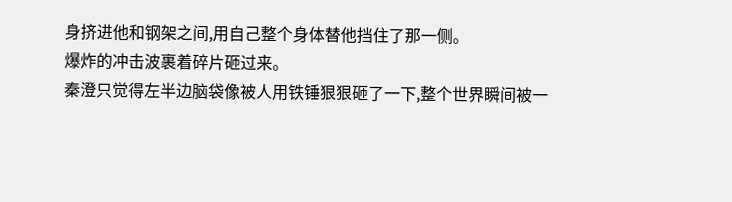身挤进他和钢架之间,用自己整个身体替他挡住了那一侧。
爆炸的冲击波裹着碎片砸过来。
秦澄只觉得左半边脑袋像被人用铁锤狠狠砸了一下,整个世界瞬间被一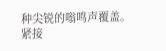种尖锐的嗡鸣声覆盖。
紧接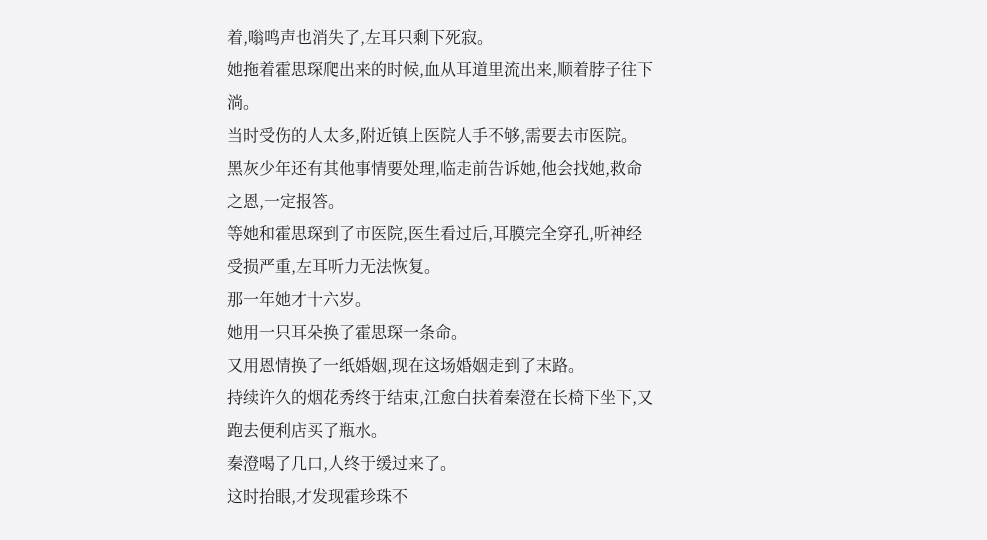着,嗡鸣声也消失了,左耳只剩下死寂。
她拖着霍思琛爬出来的时候,血从耳道里流出来,顺着脖子往下淌。
当时受伤的人太多,附近镇上医院人手不够,需要去市医院。
黑灰少年还有其他事情要处理,临走前告诉她,他会找她,救命之恩,一定报答。
等她和霍思琛到了市医院,医生看过后,耳膜完全穿孔,听神经受损严重,左耳听力无法恢复。
那一年她才十六岁。
她用一只耳朵换了霍思琛一条命。
又用恩情换了一纸婚姻,现在这场婚姻走到了末路。
持续许久的烟花秀终于结束,江愈白扶着秦澄在长椅下坐下,又跑去便利店买了瓶水。
秦澄喝了几口,人终于缓过来了。
这时抬眼,才发现霍珍珠不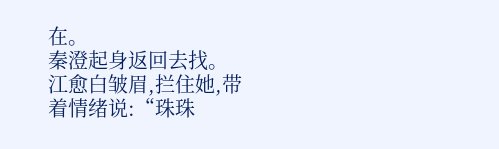在。
秦澄起身返回去找。
江愈白皱眉,拦住她,带着情绪说:“珠珠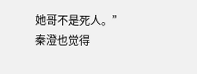她哥不是死人。”
秦澄也觉得